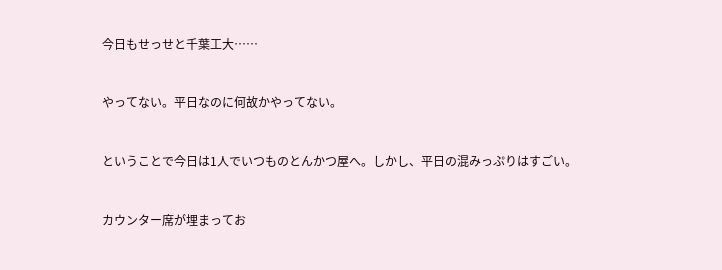今日もせっせと千葉工大……


やってない。平日なのに何故かやってない。


ということで今日は1人でいつものとんかつ屋へ。しかし、平日の混みっぷりはすごい。


カウンター席が埋まってお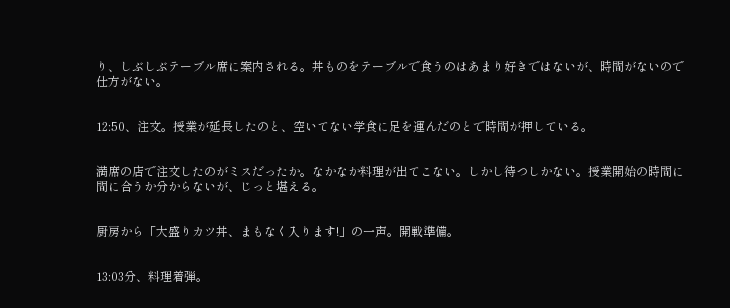り、しぶしぶテーブル席に案内される。丼ものをテーブルで食うのはあまり好きではないが、時間がないので仕方がない。


12:50、注文。授業が延長したのと、空いてない学食に足を運んだのとで時間が押している。


満席の店で注文したのがミスだったか。なかなか料理が出てこない。しかし待つしかない。授業開始の時間に間に合うか分からないが、じっと堪える。


厨房から「大盛りカツ丼、まもなく入ります!」の一声。開戦準備。


13:03分、料理着弾。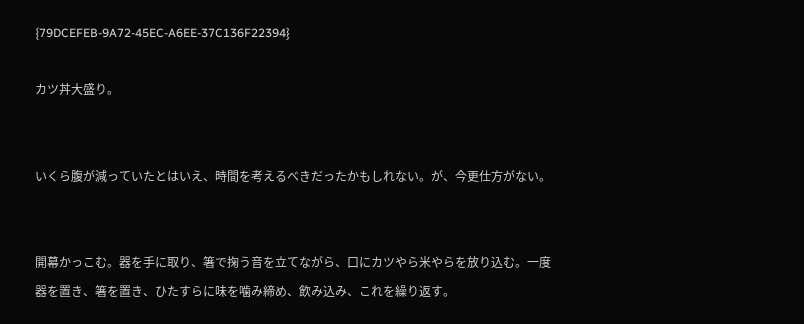{79DCEFEB-9A72-45EC-A6EE-37C136F22394}

カツ丼大盛り。


いくら腹が減っていたとはいえ、時間を考えるべきだったかもしれない。が、今更仕方がない。


開幕かっこむ。器を手に取り、箸で掬う音を立てながら、口にカツやら米やらを放り込む。一度器を置き、箸を置き、ひたすらに味を噛み締め、飲み込み、これを繰り返す。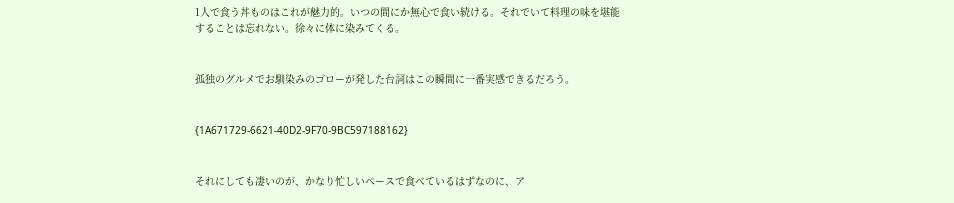1人で食う丼ものはこれが魅力的。いつの間にか無心で食い続ける。それでいて料理の味を堪能することは忘れない。徐々に体に染みてくる。


孤独のグルメでお馴染みのゴローが発した台詞はこの瞬間に一番実感できるだろう。


{1A671729-6621-40D2-9F70-9BC597188162}


それにしても凄いのが、かなり忙しいペースで食べているはずなのに、ア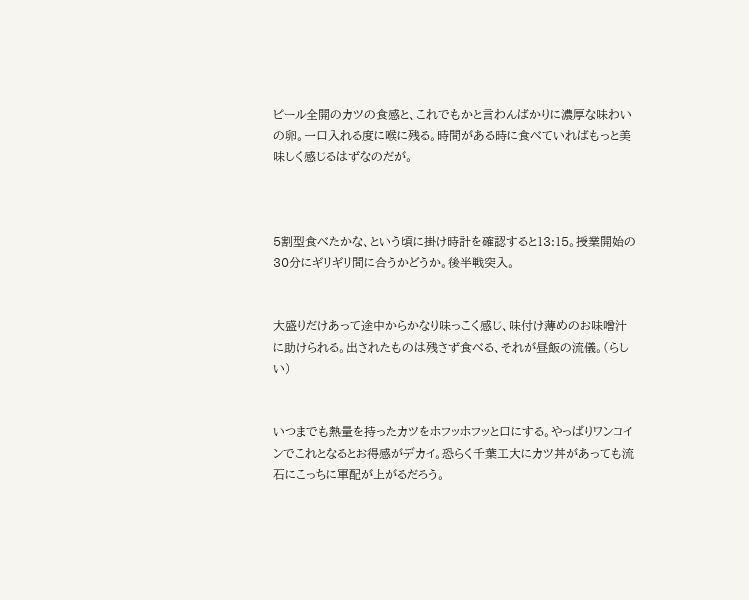ピール全開のカツの食感と、これでもかと言わんばかりに濃厚な味わいの卵。一口入れる度に喉に残る。時間がある時に食べていればもっと美味しく感じるはずなのだが。



5割型食べたかな、という頃に掛け時計を確認すると13:15。授業開始の30分にギリギリ間に合うかどうか。後半戦突入。


大盛りだけあって途中からかなり味っこく感じ、味付け薄めのお味噌汁に助けられる。出されたものは残さず食べる、それが昼飯の流儀。(らしい)


いつまでも熱量を持ったカツをホフッホフッと口にする。やっぱりワンコインでこれとなるとお得感がデカイ。恐らく千葉工大にカツ丼があっても流石にこっちに軍配が上がるだろう。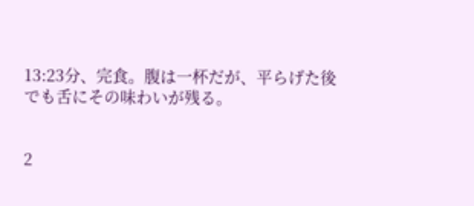13:23分、完食。腹は一杯だが、平らげた後でも舌にその味わいが残る。


2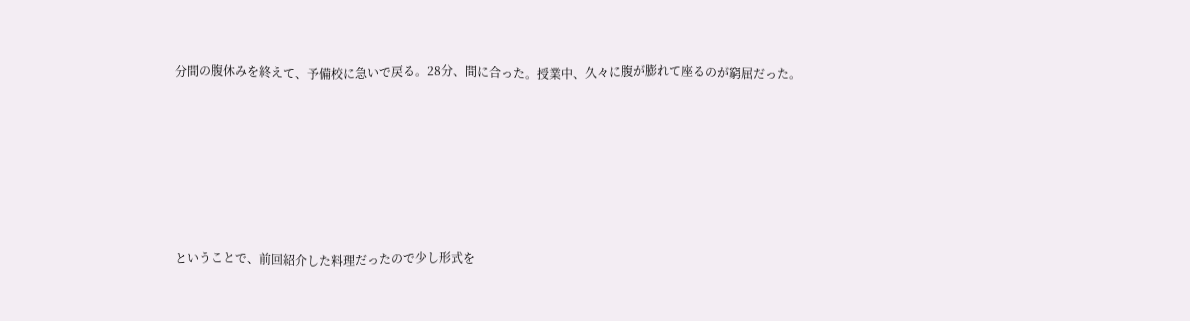分間の腹休みを終えて、予備校に急いで戻る。28分、間に合った。授業中、久々に腹が膨れて座るのが窮屈だった。






ということで、前回紹介した料理だったので少し形式を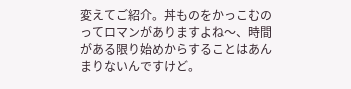変えてご紹介。丼ものをかっこむのってロマンがありますよね〜、時間がある限り始めからすることはあんまりないんですけど。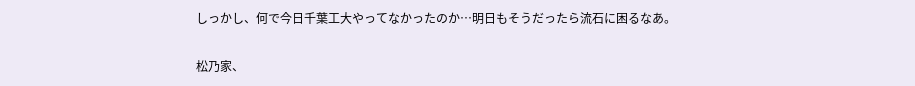しっかし、何で今日千葉工大やってなかったのか…明日もそうだったら流石に困るなあ。


松乃家、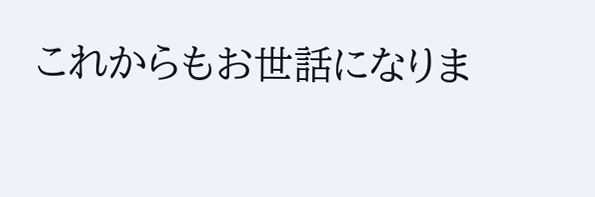これからもお世話になりま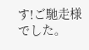す!ご馳走様でした。